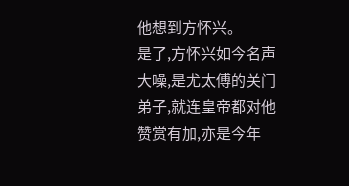他想到方怀兴。
是了,方怀兴如今名声大噪,是尤太傅的关门弟子,就连皇帝都对他赞赏有加,亦是今年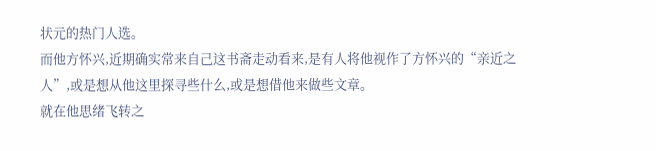状元的热门人选。
而他方怀兴,近期确实常来自己这书斋走动看来,是有人将他视作了方怀兴的“亲近之人”,或是想从他这里探寻些什么,或是想借他来做些文章。
就在他思绪飞转之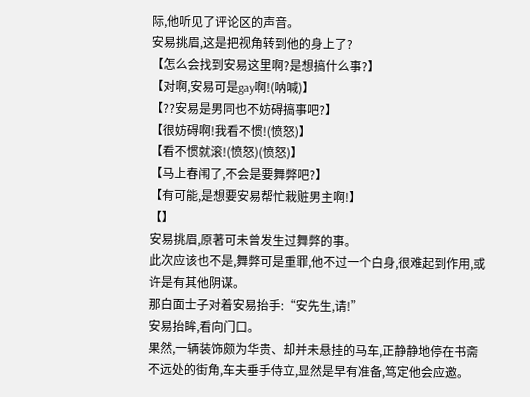际,他听见了评论区的声音。
安易挑眉,这是把视角转到他的身上了?
【怎么会找到安易这里啊?是想搞什么事?】
【对啊,安易可是gay啊!(呐喊)】
【??安易是男同也不妨碍搞事吧?】
【很妨碍啊!我看不惯!(愤怒)】
【看不惯就滚!(愤怒)(愤怒)】
【马上春闱了,不会是要舞弊吧?】
【有可能,是想要安易帮忙栽赃男主啊!】
【】
安易挑眉,原著可未曾发生过舞弊的事。
此次应该也不是,舞弊可是重罪,他不过一个白身,很难起到作用,或许是有其他阴谋。
那白面士子对着安易抬手:“安先生,请!”
安易抬眸,看向门口。
果然,一辆装饰颇为华贵、却并未悬挂的马车,正静静地停在书斋不远处的街角,车夫垂手侍立,显然是早有准备,笃定他会应邀。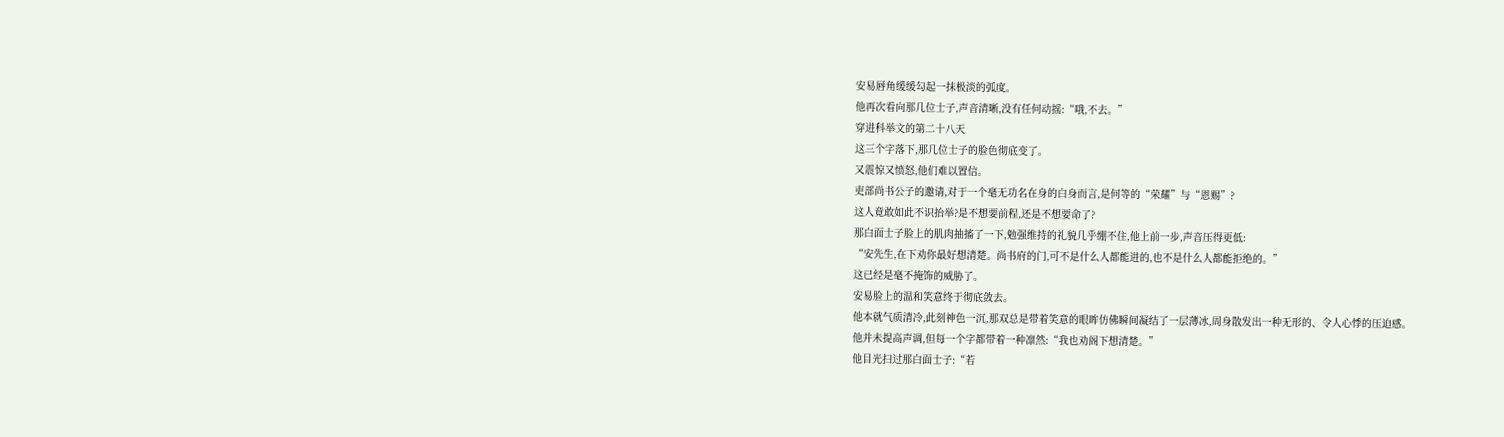安易唇角缓缓勾起一抹极淡的弧度。
他再次看向那几位士子,声音清晰,没有任何动摇:“哦,不去。”
穿进科举文的第二十八天
这三个字落下,那几位士子的脸色彻底变了。
又震惊又愤怒,他们难以置信。
吏部尚书公子的邀请,对于一个毫无功名在身的白身而言,是何等的“荣耀”与“恩赐”?
这人竟敢如此不识抬举?是不想要前程,还是不想要命了?
那白面士子脸上的肌肉抽搐了一下,勉强维持的礼貌几乎绷不住,他上前一步,声音压得更低:
“安先生,在下劝你最好想清楚。尚书府的门,可不是什么人都能进的,也不是什么人都能拒绝的。”
这已经是毫不掩饰的威胁了。
安易脸上的温和笑意终于彻底敛去。
他本就气质清冷,此刻神色一沉,那双总是带着笑意的眼眸仿佛瞬间凝结了一层薄冰,周身散发出一种无形的、令人心悸的压迫感。
他并未提高声调,但每一个字都带着一种凛然:“我也劝阁下想清楚。”
他目光扫过那白面士子:“若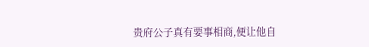贵府公子真有要事相商,便让他自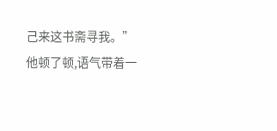己来这书斋寻我。”
他顿了顿,语气带着一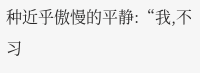种近乎傲慢的平静:“我,不习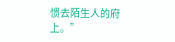惯去陌生人的府上。”